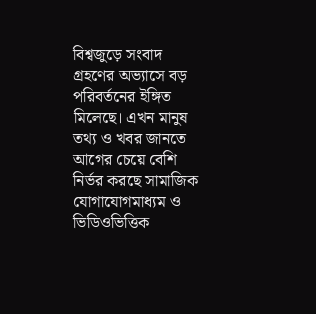বিশ্বজুড়ে সংবাদ গ্রহণের অভ্যাসে বড় পরিবর্তনের ইঙ্গিত মিলেছে। এখন মানুষ তথ্য ও খবর জানতে আগের চেয়ে বেশি নির্ভর করছে সামাজিক যোগাযোগমাধ্যম ও ভিডিওভিত্তিক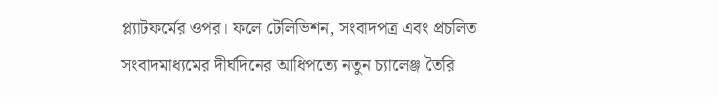প্ল্যাটফর্মের ওপর। ফলে টেলিভিশন, সংবাদপত্র এবং প্রচলিত সংবাদমাধ্যমের দীর্ঘদিনের আধিপত্যে নতুন চ্যালেঞ্জ তৈরি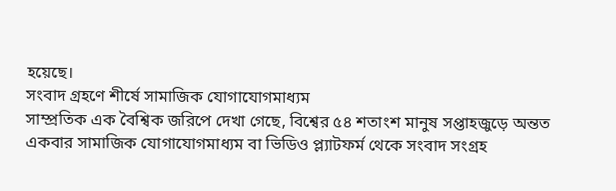হয়েছে।
সংবাদ গ্রহণে শীর্ষে সামাজিক যোগাযোগমাধ্যম
সাম্প্রতিক এক বৈশ্বিক জরিপে দেখা গেছে, বিশ্বের ৫৪ শতাংশ মানুষ সপ্তাহজুড়ে অন্তত একবার সামাজিক যোগাযোগমাধ্যম বা ভিডিও প্ল্যাটফর্ম থেকে সংবাদ সংগ্রহ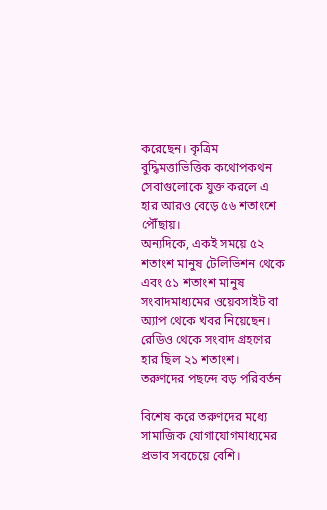করেছেন। কৃত্রিম বুদ্ধিমত্তাভিত্তিক কথোপকথন সেবাগুলোকে যুক্ত করলে এ হার আরও বেড়ে ৫৬ শতাংশে পৌঁছায়।
অন্যদিকে, একই সময়ে ৫২ শতাংশ মানুষ টেলিভিশন থেকে এবং ৫১ শতাংশ মানুষ সংবাদমাধ্যমের ওয়েবসাইট বা অ্যাপ থেকে খবর নিয়েছেন। রেডিও থেকে সংবাদ গ্রহণের হার ছিল ২১ শতাংশ।
তরুণদের পছন্দে বড় পরিবর্তন

বিশেষ করে তরুণদের মধ্যে সামাজিক যোগাযোগমাধ্যমের প্রভাব সবচেয়ে বেশি।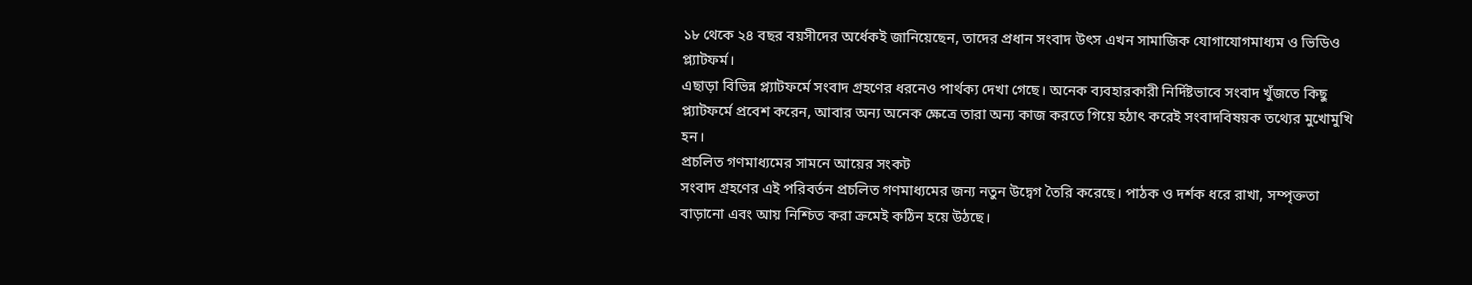১৮ থেকে ২৪ বছর বয়সীদের অর্ধেকই জানিয়েছেন, তাদের প্রধান সংবাদ উৎস এখন সামাজিক যোগাযোগমাধ্যম ও ভিডিও প্ল্যাটফর্ম।
এছাড়া বিভিন্ন প্ল্যাটফর্মে সংবাদ গ্রহণের ধরনেও পার্থক্য দেখা গেছে। অনেক ব্যবহারকারী নির্দিষ্টভাবে সংবাদ খুঁজতে কিছু প্ল্যাটফর্মে প্রবেশ করেন, আবার অন্য অনেক ক্ষেত্রে তারা অন্য কাজ করতে গিয়ে হঠাৎ করেই সংবাদবিষয়ক তথ্যের মুখোমুখি হন।
প্রচলিত গণমাধ্যমের সামনে আয়ের সংকট
সংবাদ গ্রহণের এই পরিবর্তন প্রচলিত গণমাধ্যমের জন্য নতুন উদ্বেগ তৈরি করেছে। পাঠক ও দর্শক ধরে রাখা, সম্পৃক্ততা বাড়ানো এবং আয় নিশ্চিত করা ক্রমেই কঠিন হয়ে উঠছে।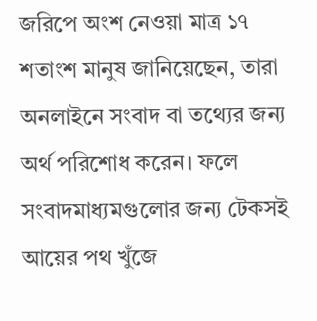জরিপে অংশ নেওয়া মাত্র ১৭ শতাংশ মানুষ জানিয়েছেন, তারা অনলাইনে সংবাদ বা তথ্যের জন্য অর্থ পরিশোধ করেন। ফলে সংবাদমাধ্যমগুলোর জন্য টেকসই আয়ের পথ খুঁজে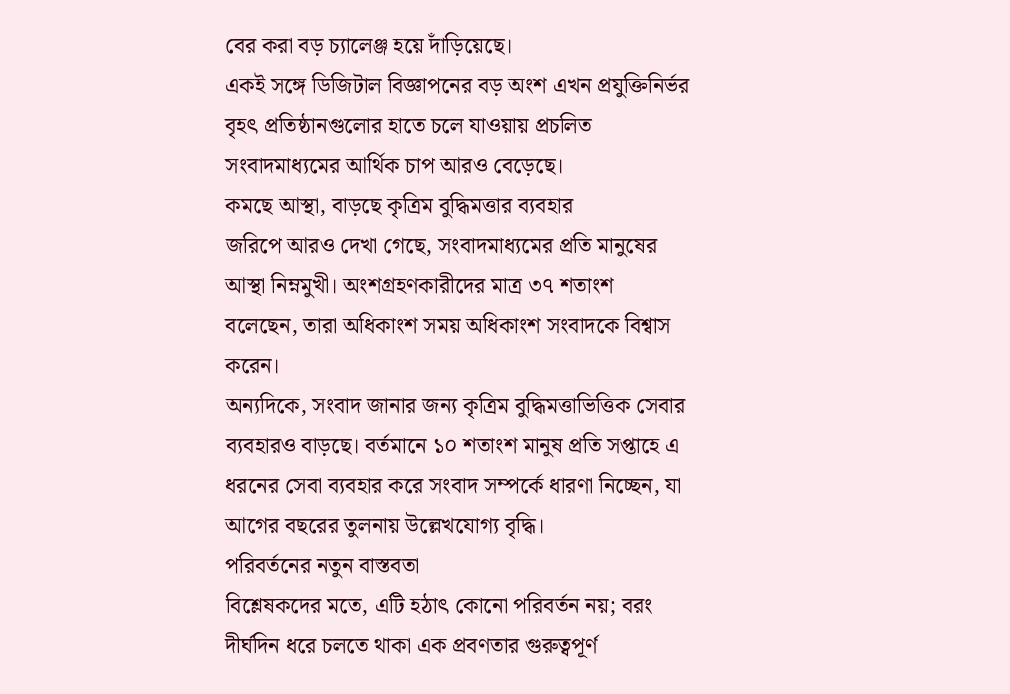বের করা বড় চ্যালেঞ্জ হয়ে দাঁড়িয়েছে।
একই সঙ্গে ডিজিটাল বিজ্ঞাপনের বড় অংশ এখন প্রযুক্তিনির্ভর বৃহৎ প্রতিষ্ঠানগুলোর হাতে চলে যাওয়ায় প্রচলিত সংবাদমাধ্যমের আর্থিক চাপ আরও বেড়েছে।
কমছে আস্থা, বাড়ছে কৃত্রিম বুদ্ধিমত্তার ব্যবহার
জরিপে আরও দেখা গেছে, সংবাদমাধ্যমের প্রতি মানুষের আস্থা নিম্নমুখী। অংশগ্রহণকারীদের মাত্র ৩৭ শতাংশ বলেছেন, তারা অধিকাংশ সময় অধিকাংশ সংবাদকে বিশ্বাস করেন।
অন্যদিকে, সংবাদ জানার জন্য কৃত্রিম বুদ্ধিমত্তাভিত্তিক সেবার ব্যবহারও বাড়ছে। বর্তমানে ১০ শতাংশ মানুষ প্রতি সপ্তাহে এ ধরনের সেবা ব্যবহার করে সংবাদ সম্পর্কে ধারণা নিচ্ছেন, যা আগের বছরের তুলনায় উল্লেখযোগ্য বৃদ্ধি।
পরিবর্তনের নতুন বাস্তবতা
বিশ্লেষকদের মতে, এটি হঠাৎ কোনো পরিবর্তন নয়; বরং দীর্ঘদিন ধরে চলতে থাকা এক প্রবণতার গুরুত্বপূর্ণ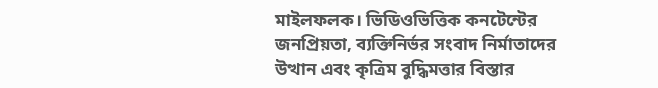মাইলফলক। ভিডিওভিত্তিক কনটেন্টের জনপ্রিয়তা, ব্যক্তিনির্ভর সংবাদ নির্মাতাদের উত্থান এবং কৃত্রিম বুদ্ধিমত্তার বিস্তার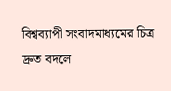বিশ্বব্যাপী সংবাদমাধ্যমের চিত্র দ্রুত বদলে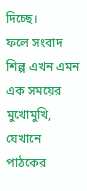দিচ্ছে।
ফলে সংবাদ শিল্প এখন এমন এক সময়ের মুখোমুখি, যেখানে পাঠকের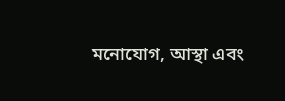মনোযোগ, আস্থা এবং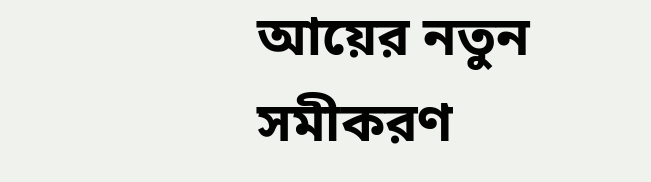আয়ের নতুন সমীকরণ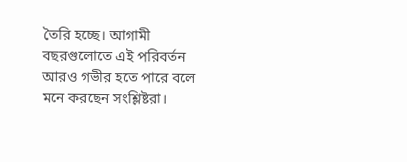তৈরি হচ্ছে। আগামী বছরগুলোতে এই পরিবর্তন আরও গভীর হতে পারে বলে মনে করছেন সংশ্লিষ্টরা।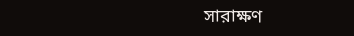সারাক্ষণ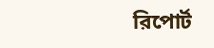রিপোর্ট